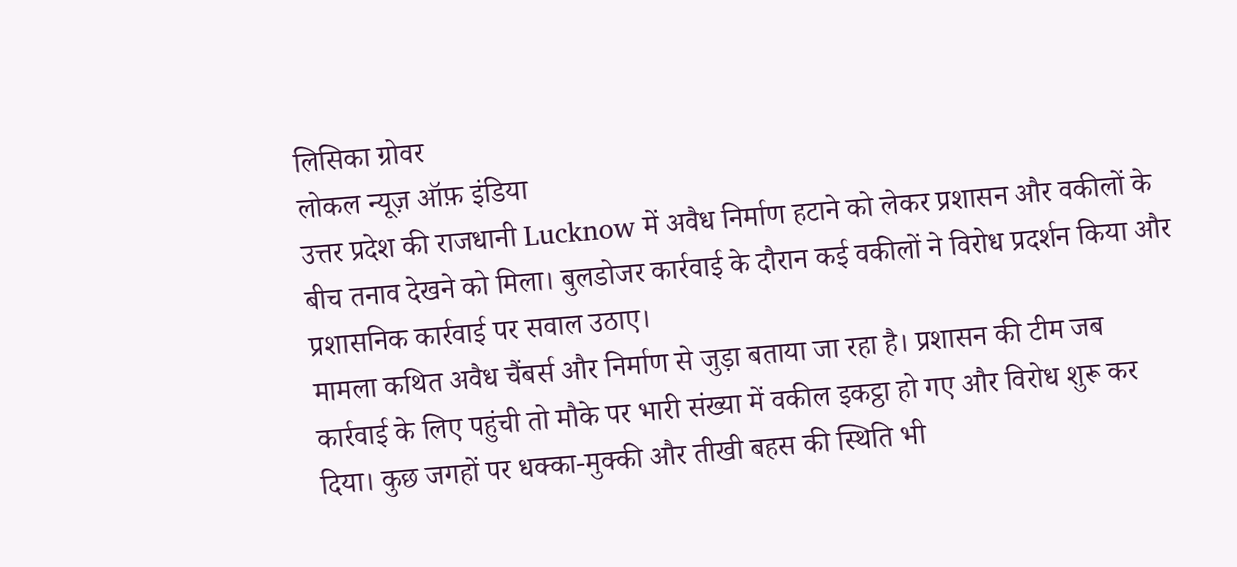लिसिका ग्रोवर
लोकल न्यूज़ ऑफ़ इंडिया
उत्तर प्रदेश की राजधानी Lucknow में अवैध निर्माण हटाने को लेकर प्रशासन और वकीलों के बीच तनाव देखने को मिला। बुलडोजर कार्रवाई के दौरान कई वकीलों ने विरोध प्रदर्शन किया और प्रशासनिक कार्रवाई पर सवाल उठाए।
मामला कथित अवैध चैंबर्स और निर्माण से जुड़ा बताया जा रहा है। प्रशासन की टीम जब कार्रवाई के लिए पहुंची तो मौके पर भारी संख्या में वकील इकट्ठा हो गए और विरोध शुरू कर दिया। कुछ जगहों पर धक्का-मुक्की और तीखी बहस की स्थिति भी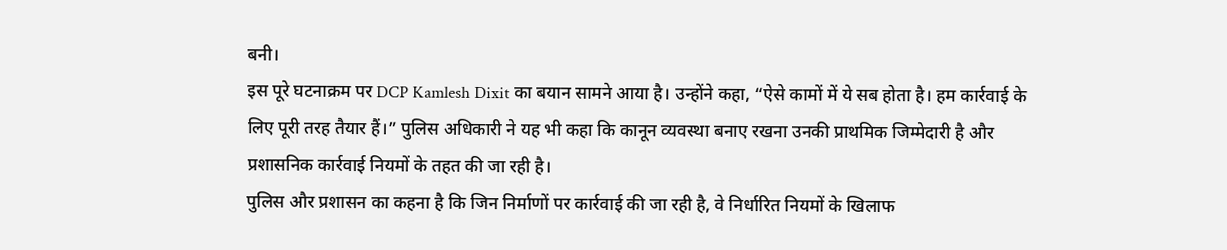बनी।
इस पूरे घटनाक्रम पर DCP Kamlesh Dixit का बयान सामने आया है। उन्होंने कहा, “ऐसे कामों में ये सब होता है। हम कार्रवाई के लिए पूरी तरह तैयार हैं।” पुलिस अधिकारी ने यह भी कहा कि कानून व्यवस्था बनाए रखना उनकी प्राथमिक जिम्मेदारी है और प्रशासनिक कार्रवाई नियमों के तहत की जा रही है।
पुलिस और प्रशासन का कहना है कि जिन निर्माणों पर कार्रवाई की जा रही है, वे निर्धारित नियमों के खिलाफ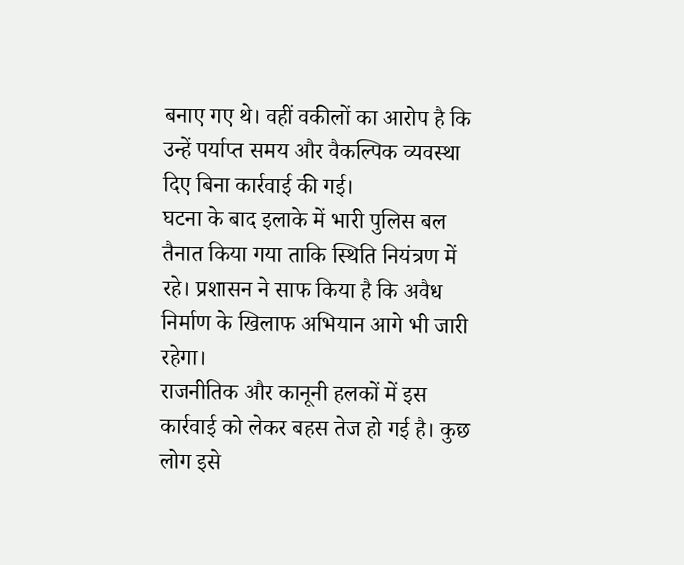बनाए गए थे। वहीं वकीलों का आरोप है कि उन्हें पर्याप्त समय और वैकल्पिक व्यवस्था दिए बिना कार्रवाई की गई।
घटना के बाद इलाके में भारी पुलिस बल तैनात किया गया ताकि स्थिति नियंत्रण में रहे। प्रशासन ने साफ किया है कि अवैध निर्माण के खिलाफ अभियान आगे भी जारी रहेगा।
राजनीतिक और कानूनी हलकों में इस कार्रवाई को लेकर बहस तेज हो गई है। कुछ लोग इसे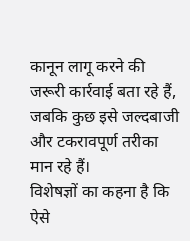कानून लागू करने की जरूरी कार्रवाई बता रहे हैं, जबकि कुछ इसे जल्दबाजी और टकरावपूर्ण तरीका मान रहे हैं।
विशेषज्ञों का कहना है कि ऐसे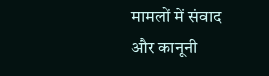मामलों में संवाद और कानूनी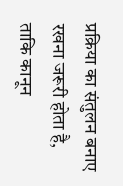प्रक्रिया का संतुलन बनाए रखना जरूरी होता है, ताकि कानून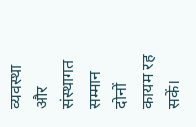व्यवस्था और संस्थागत सम्मान दोनों कायम रह सकें।